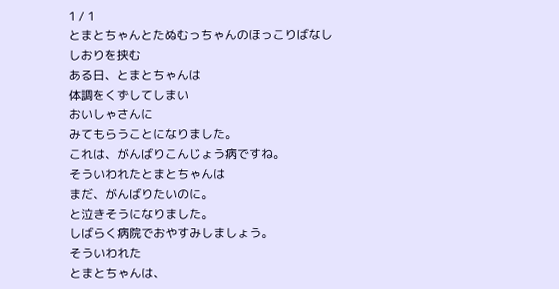1 / 1
とまとちゃんとたぬむっちゃんのほっこりばなし
しおりを挟む
ある日、とまとちゃんは
体調をくずしてしまい
おいしゃさんに
みてもらうことになりました。
これは、がんばりこんじょう病ですね。
そういわれたとまとちゃんは
まだ、がんばりたいのに。
と泣きそうになりました。
しばらく病院でおやすみしましょう。
そういわれた
とまとちゃんは、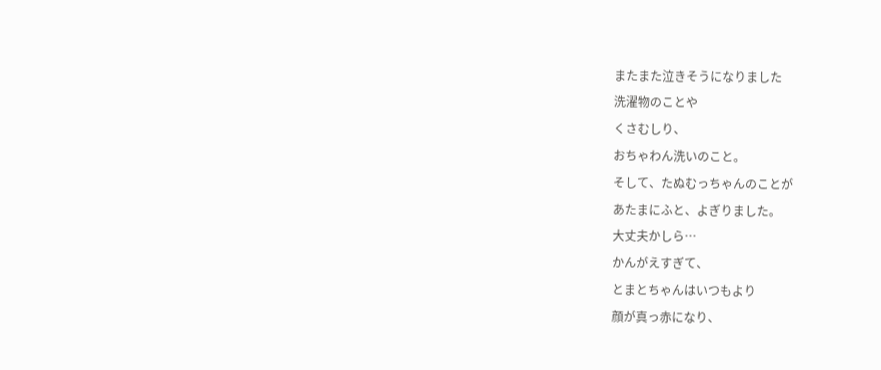またまた泣きそうになりました
洗濯物のことや
くさむしり、
おちゃわん洗いのこと。
そして、たぬむっちゃんのことが
あたまにふと、よぎりました。
大丈夫かしら…
かんがえすぎて、
とまとちゃんはいつもより
顔が真っ赤になり、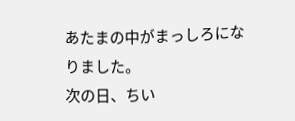あたまの中がまっしろになりました。
次の日、ちい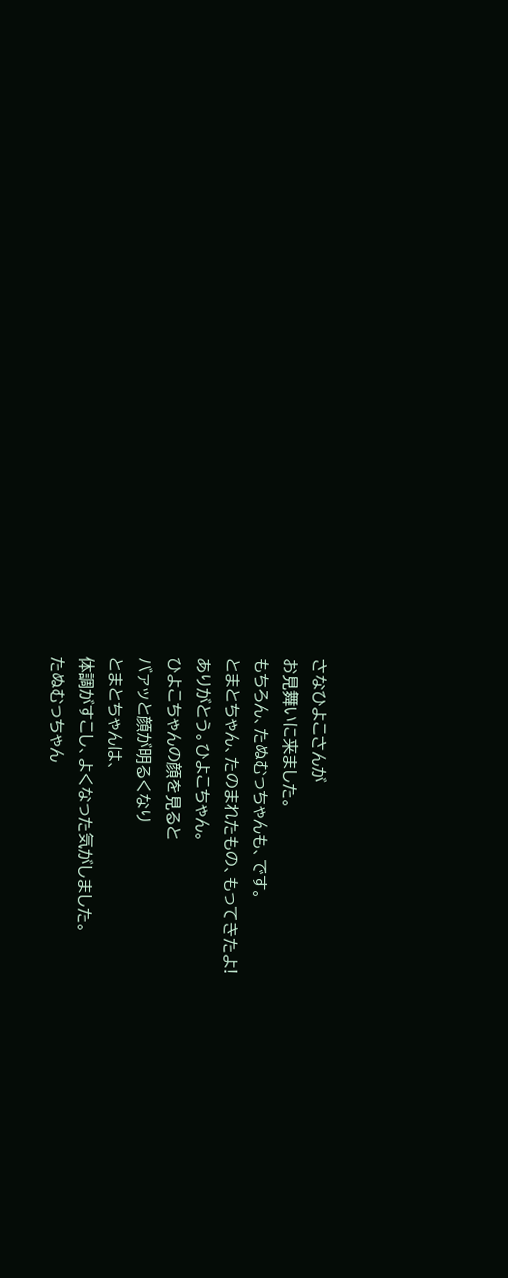さなひよこさんが
お見舞いに来ました。
もちろん、たぬむっちゃんも、です。
とまとちゃん、たのまれたもの、もってきたよ!
ありがとう。ひよこちゃん。
ひよこちゃんの顔を見ると
バァッと顔が明るくなり
とまとちゃんは、
体調がすこし、よくなった気がしました。
たぬむっちゃん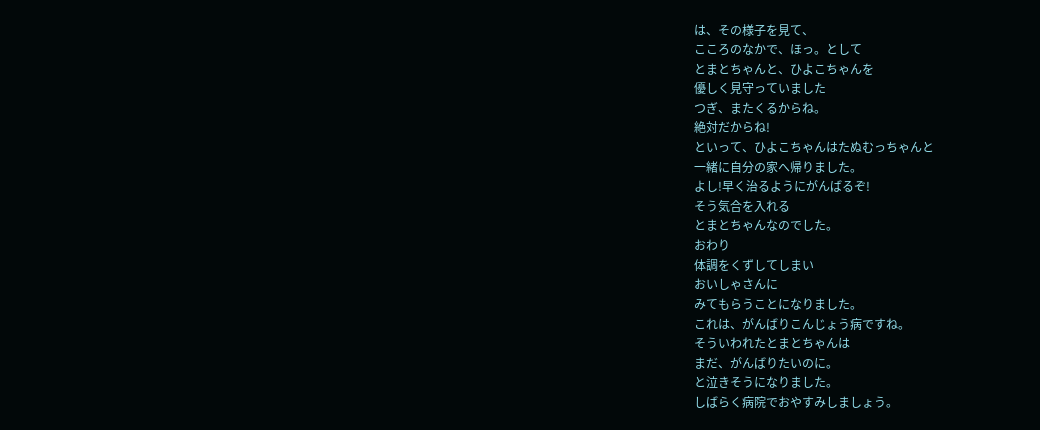は、その様子を見て、
こころのなかで、ほっ。として
とまとちゃんと、ひよこちゃんを
優しく見守っていました
つぎ、またくるからね。
絶対だからね!
といって、ひよこちゃんはたぬむっちゃんと
一緒に自分の家へ帰りました。
よし!早く治るようにがんばるぞ!
そう気合を入れる
とまとちゃんなのでした。
おわり
体調をくずしてしまい
おいしゃさんに
みてもらうことになりました。
これは、がんばりこんじょう病ですね。
そういわれたとまとちゃんは
まだ、がんばりたいのに。
と泣きそうになりました。
しばらく病院でおやすみしましょう。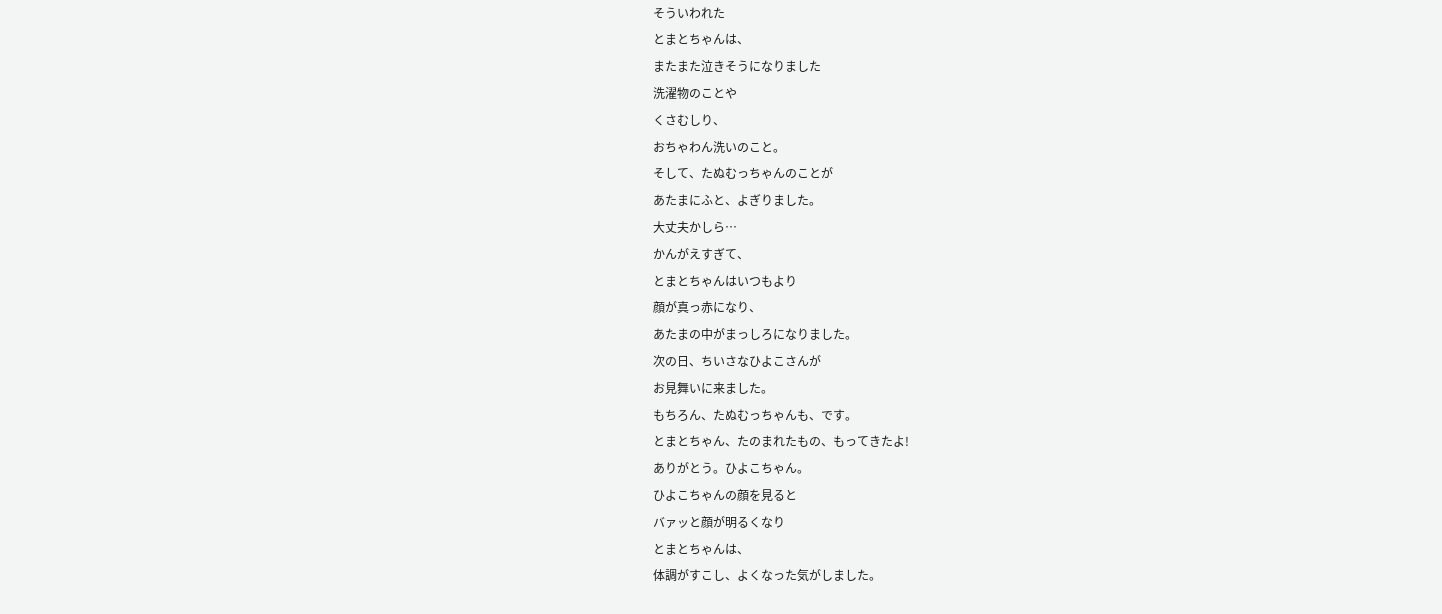そういわれた
とまとちゃんは、
またまた泣きそうになりました
洗濯物のことや
くさむしり、
おちゃわん洗いのこと。
そして、たぬむっちゃんのことが
あたまにふと、よぎりました。
大丈夫かしら…
かんがえすぎて、
とまとちゃんはいつもより
顔が真っ赤になり、
あたまの中がまっしろになりました。
次の日、ちいさなひよこさんが
お見舞いに来ました。
もちろん、たぬむっちゃんも、です。
とまとちゃん、たのまれたもの、もってきたよ!
ありがとう。ひよこちゃん。
ひよこちゃんの顔を見ると
バァッと顔が明るくなり
とまとちゃんは、
体調がすこし、よくなった気がしました。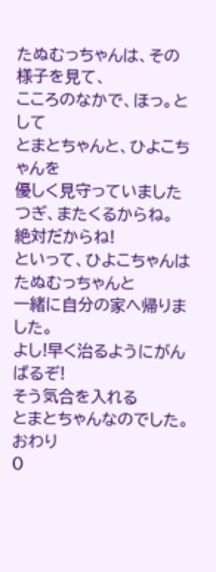たぬむっちゃんは、その様子を見て、
こころのなかで、ほっ。として
とまとちゃんと、ひよこちゃんを
優しく見守っていました
つぎ、またくるからね。
絶対だからね!
といって、ひよこちゃんはたぬむっちゃんと
一緒に自分の家へ帰りました。
よし!早く治るようにがんばるぞ!
そう気合を入れる
とまとちゃんなのでした。
おわり
0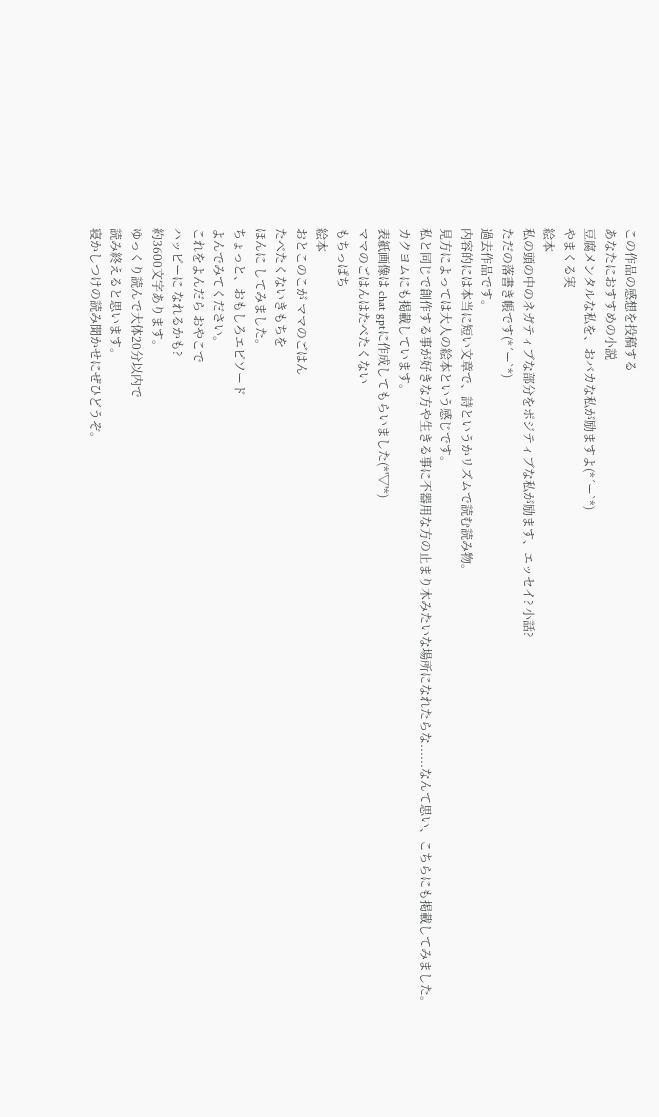この作品の感想を投稿する
あなたにおすすめの小説
豆腐メンタルな私を、おバカな私が励ますよ(*´ー`*)
やまくる実
絵本
私の頭の中のネガティブな部分をポジティブな私が励ます、エッセイ? 小話?
ただの落書き帳です(*´ー`*)
過去作品です。
内容的には本当に短い文章で、詩というかリズムで読む読み物。
見方によっては大人の絵本という感じです。
私と同じで創作する事が好きな方や生きる事に不器用な方の止まり木みたいな場所になれたらな......なんて思い、こちらにも掲載してみました。
カクヨムにも掲載しています。
表紙画像は chat gptに作成してもらいました(*'▽'*)
ママのごはんはたべたくない
もちっぱち
絵本
おとこのこが ママのごはん
たべたくないきもちを
ほんに してみました。
ちょっと、おもしろエピソード
よんでみてください。
これをよんだら おやこで
ハッピーに なれるかも?
約3600文字あります。
ゆっくり読んで大体20分以内で
読み終えると思います。
寝かしつけの読み聞かせにぜひどうぞ。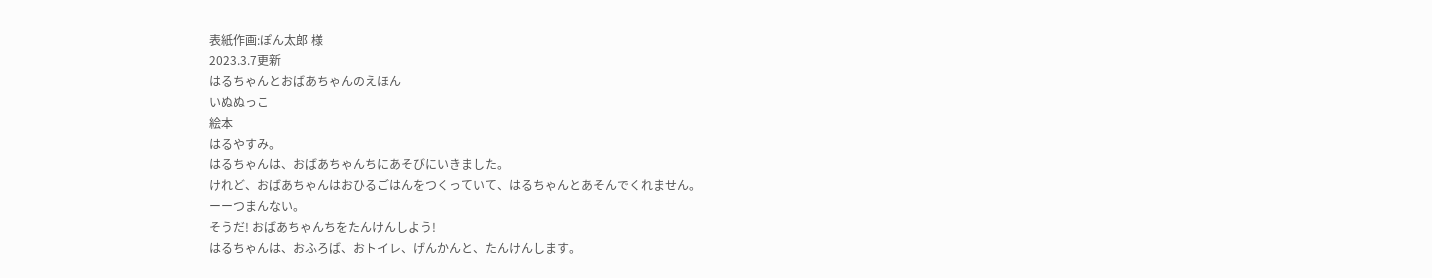表紙作画:ぽん太郎 様
2023.3.7更新
はるちゃんとおばあちゃんのえほん
いぬぬっこ
絵本
はるやすみ。
はるちゃんは、おばあちゃんちにあそびにいきました。
けれど、おばあちゃんはおひるごはんをつくっていて、はるちゃんとあそんでくれません。
ーーつまんない。
そうだ! おばあちゃんちをたんけんしよう!
はるちゃんは、おふろば、おトイレ、げんかんと、たんけんします。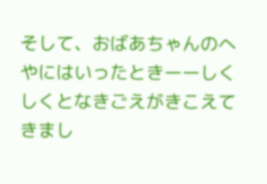そして、おばあちゃんのへやにはいったときーーしくしくとなきごえがきこえてきまし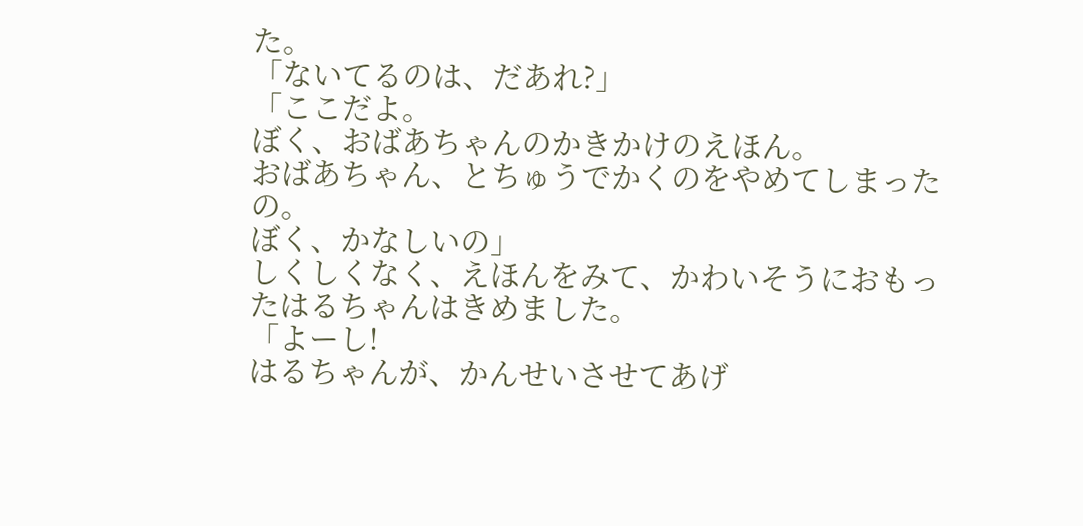た。
「ないてるのは、だあれ?」
「ここだよ。
ぼく、おばあちゃんのかきかけのえほん。
おばあちゃん、とちゅうでかくのをやめてしまったの。
ぼく、かなしいの」
しくしくなく、えほんをみて、かわいそうにおもったはるちゃんはきめました。
「よーし!
はるちゃんが、かんせいさせてあげ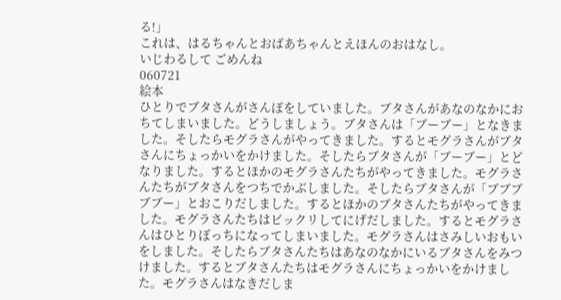る!」
これは、はるちゃんとおばあちゃんとえほんのおはなし。
いじわるして ごめんね
060721
絵本
ひとりでブタさんがさんぽをしていました。ブタさんがあなのなかにおちてしまいました。どうしましょう。ブタさんは「ブーブー」となきました。そしたらモグラさんがやってきました。するとモグラさんがブタさんにちょっかいをかけました。そしたらブタさんが「ブーブー」とどなりました。するとほかのモグラさんたちがやってきました。モグラさんたちがブタさんをつちでかぶしました。そしたらブタさんが「ブブブブブー」とおこりだしました。するとほかのブタさんたちがやってきました。モグラさんたちはビックリしてにげだしました。するとモグラさんはひとりぼっちになってしまいました。モグラさんはさみしいおもいをしました。そしたらブタさんたちはあなのなかにいるブタさんをみつけました。するとブタさんたちはモグラさんにちょっかいをかけました。モグラさんはなきだしま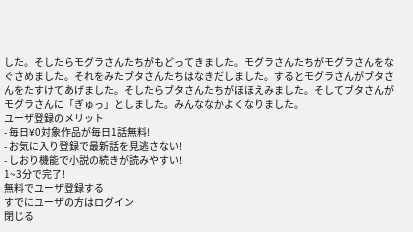した。そしたらモグラさんたちがもどってきました。モグラさんたちがモグラさんをなぐさめました。それをみたブタさんたちはなきだしました。するとモグラさんがブタさんをたすけてあげました。そしたらブタさんたちがほほえみました。そしてブタさんがモグラさんに「ぎゅっ」としました。みんななかよくなりました。
ユーザ登録のメリット
- 毎日¥0対象作品が毎日1話無料!
- お気に入り登録で最新話を見逃さない!
- しおり機能で小説の続きが読みやすい!
1~3分で完了!
無料でユーザ登録する
すでにユーザの方はログイン
閉じる